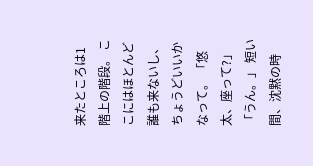来たところは1階上の階段。 ここにはほとんど誰も来ないし、 ちょうどいいかなって。 「悠太、座って?」 「うん。」 短い間、沈黙の時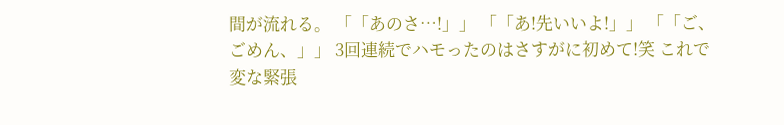間が流れる。 「「あのさ…!」」 「「あ!先いいよ!」」 「「ご、ごめん、」」 3回連続でハモったのはさすがに初めて!笑 これで変な緊張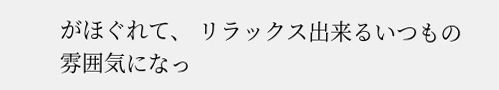がほぐれて、 リラックス出来るいつもの雰囲気になっ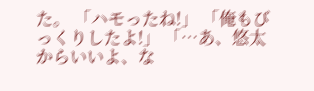た。 「ハモったね!」 「俺もびっくりしたよ!」 「…あ、悠太からいいよ、な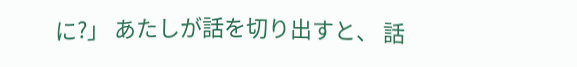に?」 あたしが話を切り出すと、 話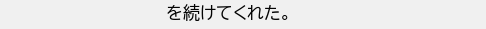を続けてくれた。